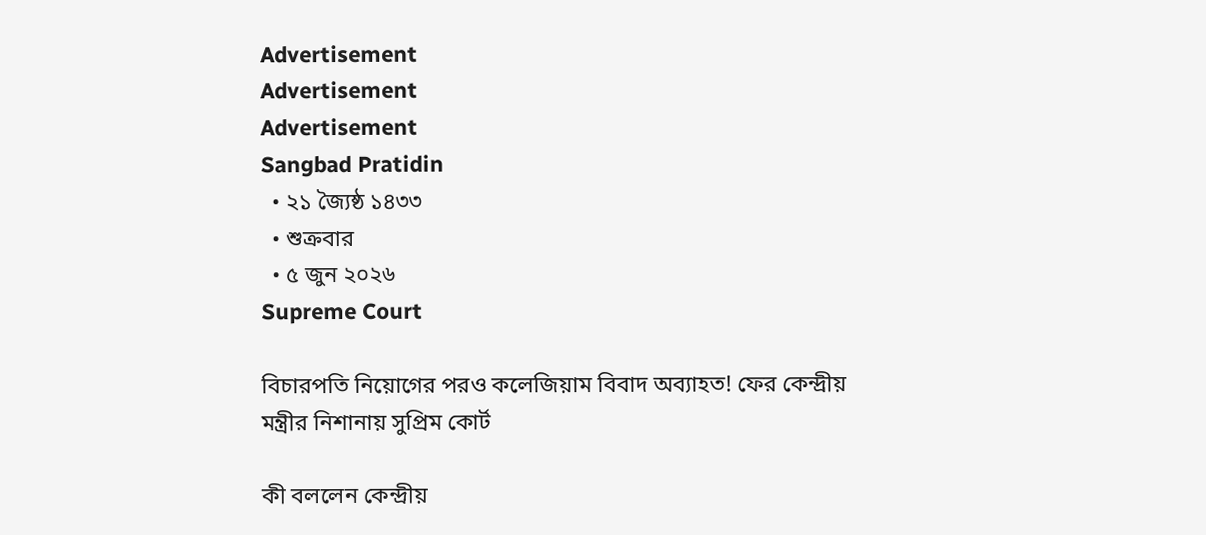Advertisement
Advertisement
Advertisement
Sangbad Pratidin
  • ২১ জ্যৈষ্ঠ ১৪৩৩
  • শুক্রবার
  • ৫ জুন ২০২৬
Supreme Court

বিচারপতি নিয়োগের পরও কলেজিয়াম বিবাদ অব্যাহত! ফের কেন্দ্রীয় মন্ত্রীর নিশানায় সুপ্রিম কোর্ট

কী বললেন কেন্দ্রীয়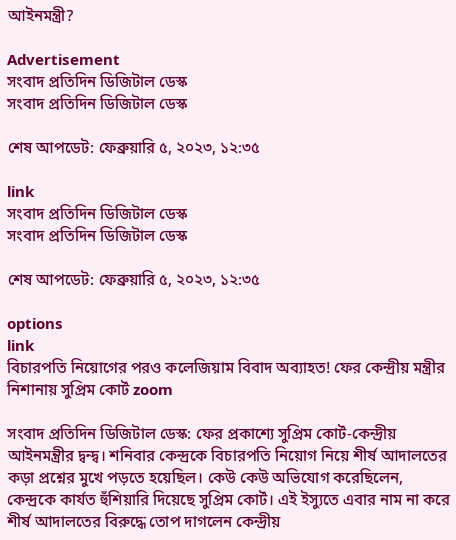আইনমন্ত্রী?

Advertisement
সংবাদ প্রতিদিন ডিজিটাল ডেস্ক
সংবাদ প্রতিদিন ডিজিটাল ডেস্ক

শেষ আপডেট: ফেব্রুয়ারি ৫, ২০২৩, ১২:৩৫

link
সংবাদ প্রতিদিন ডিজিটাল ডেস্ক
সংবাদ প্রতিদিন ডিজিটাল ডেস্ক

শেষ আপডেট: ফেব্রুয়ারি ৫, ২০২৩, ১২:৩৫

options
link
বিচারপতি নিয়োগের পরও কলেজিয়াম বিবাদ অব্যাহত! ফের কেন্দ্রীয় মন্ত্রীর নিশানায় সুপ্রিম কোর্ট zoom

সংবাদ প্রতিদিন ডিজিটাল ডেস্ক: ফের প্রকাশ্যে সুপ্রিম কোর্ট-কেন্দ্রীয় আইনমন্ত্রীর দ্বন্দ্ব। শনিবার কেন্দ্রকে বিচারপতি নিয়োগ নিয়ে শীর্ষ আদালতের কড়া প্রশ্নের মুখে পড়তে হয়েছিল। কেউ কেউ অভিযোগ করেছিলেন, কেন্দ্রকে কার্যত হুঁশিয়ারি দিয়েছে সুপ্রিম কোর্ট। এই ইস্যুতে এবার নাম না করে শীর্ষ আদালতের বিরুদ্ধে তোপ দাগলেন কেন্দ্রীয়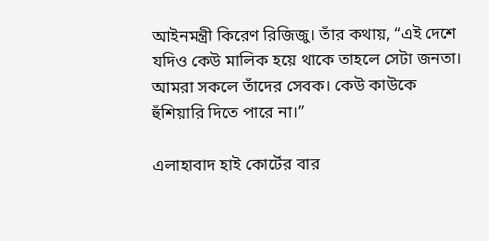আইনমন্ত্রী কিরেণ রিজিজু। তাঁর কথায়, “এই দেশে যদিও কেউ মালিক হয়ে থাকে তাহলে সেটা জনতা। আমরা সকলে তাঁদের সেবক। কেউ কাউকে হুঁশিয়ারি দিতে পারে না।”

এলাহাবাদ হাই কোর্টের বার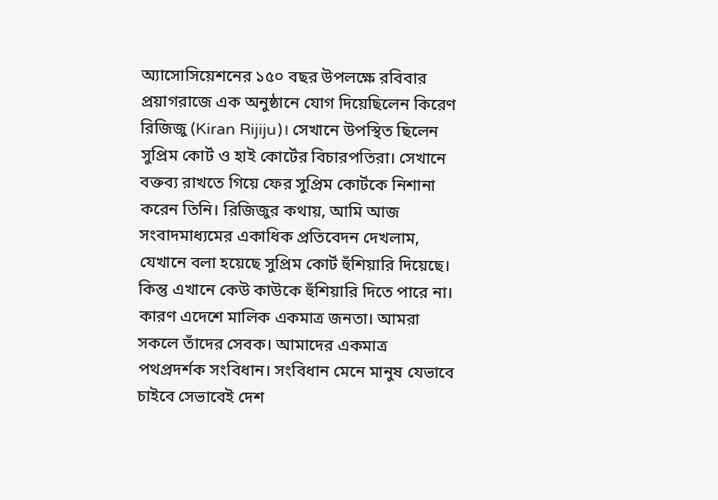অ্যাসোসিয়েশনের ১৫০ বছর উপলক্ষে রবিবার প্রয়াগরাজে এক অনুষ্ঠানে যোগ দিয়েছিলেন কিরেণ রিজিজু (Kiran Rijiju)। সেখানে উপস্থিত ছিলেন সুপ্রিম কোর্ট ও হাই কোর্টের বিচারপতিরা। সেখানে বক্তব্য রাখতে গিয়ে ফের সুপ্রিম কোর্টকে নিশানা করেন তিনি। রিজিজুর কথায়, আমি আজ সংবাদমাধ্যমের একাধিক প্রতিবেদন দেখলাম, যেখানে বলা হয়েছে সুপ্রিম কোর্ট হুঁশিয়ারি দিয়েছে। কিন্তু এখানে কেউ কাউকে হুঁশিয়ারি দিতে পারে না। কারণ এদেশে মালিক একমাত্র জনতা। আমরা সকলে তাঁদের সেবক। আমাদের একমাত্র পথপ্রদর্শক সংবিধান। সংবিধান মেনে মানুষ যেভাবে চাইবে সেভাবেই দেশ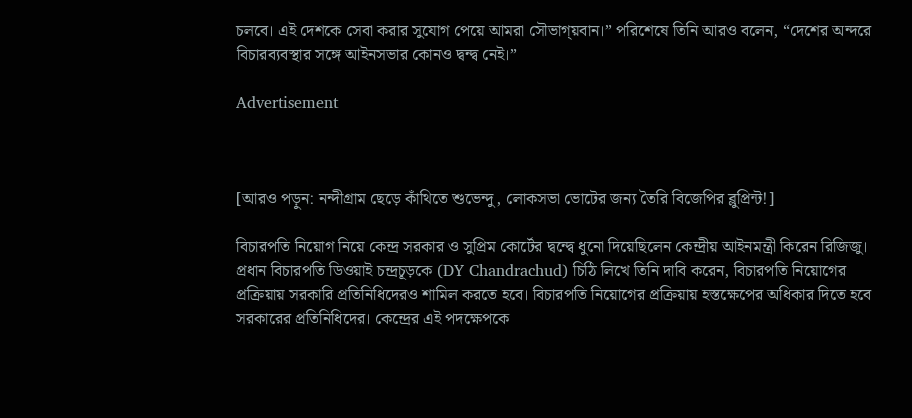চলবে। এই দেশকে সেবা করার সুযোগ পেয়ে আমরা সৌভাগ্য়বান।” পরিশেষে তিনি আরও বলেন, “দেশের অন্দরে বিচারব্যবস্থার সঙ্গে আইনসভার কোনও দ্বন্দ্ব নেই।”

Advertisement



[আরও পড়ুন: নন্দীগ্রাম ছেড়ে কাঁথিতে শুভেন্দু, লোকসভা ভোটের জন্য তৈরি বিজেপির ব্লুপ্রিন্ট!]

বিচারপতি নিয়োগ নিয়ে কেন্দ্র সরকার ও সুপ্রিম কোর্টের দ্বন্দ্বে ধুনো দিয়েছিলেন কেন্দ্রীয় আইনমন্ত্রী কিরেন রিজিজু। প্রধান বিচারপতি ডিওয়াই চন্দ্রচূড়কে (DY Chandrachud) চিঠি লিখে তিনি দাবি করেন, বিচারপতি নিয়োগের প্রক্রিয়ায় সরকারি প্রতিনিধিদেরও শামিল করতে হবে। বিচারপতি নিয়োগের প্রক্রিয়ায় হস্তক্ষেপের অধিকার দিতে হবে সরকারের প্রতিনিধিদের। কেন্দ্রের এই পদক্ষেপকে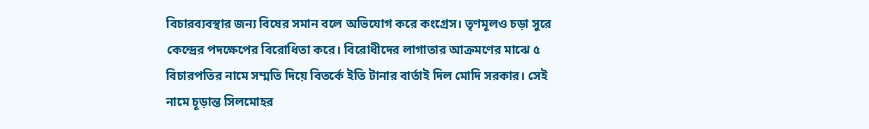বিচারব্যবস্থার জন্য বিষের সমান বলে অভিযোগ করে কংগ্রেস। তৃণমূলও চড়া সুরে কেন্দ্রের পদক্ষেপের বিরোধিতা করে। বিরোধীদের লাগাতার আক্রমণের মাঝে ৫ বিচারপতির নামে সম্মতি দিয়ে বিতর্কে ইতি টানার বার্তাই দিল মোদি সরকার। সেই নামে চূড়ান্ত সিলমোহর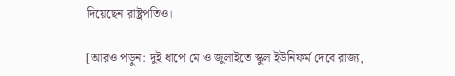দিয়েছেন রাষ্ট্রপতিও।

[আরও পড়ুন: দুই ধাপে মে ও জুলাইতে স্কুল ইউনিফর্ম দেবে রাজ্য,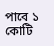পাবে ১ কোটি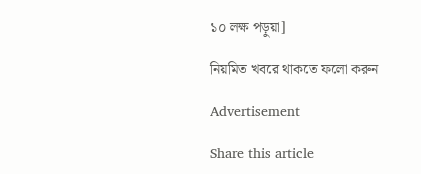১০ লক্ষ পড়ুয়া]

নিয়মিত খবরে থাকতে ফলো করুন

Advertisement

Share this article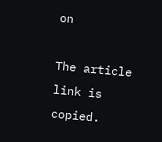on

The article link is copied.